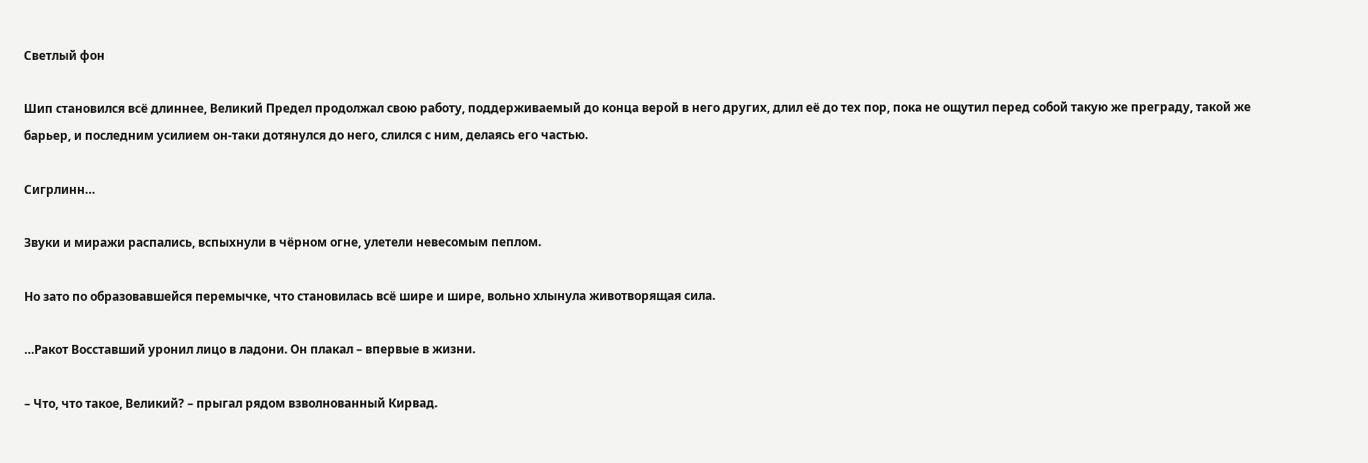Светлый фон

Шип становился всё длиннее, Великий Предел продолжал свою работу, поддерживаемый до конца верой в него других, длил её до тех пор, пока не ощутил перед собой такую же преграду, такой же барьер, и последним усилием он-таки дотянулся до него, слился с ним, делаясь его частью.

Сигрлинн…

Звуки и миражи распались, вспыхнули в чёрном огне, улетели невесомым пеплом.

Но зато по образовавшейся перемычке, что становилась всё шире и шире, вольно хлынула животворящая сила.

…Ракот Восставший уронил лицо в ладони. Он плакал – впервые в жизни.

– Что, что такое, Великий? – прыгал рядом взволнованный Кирвад.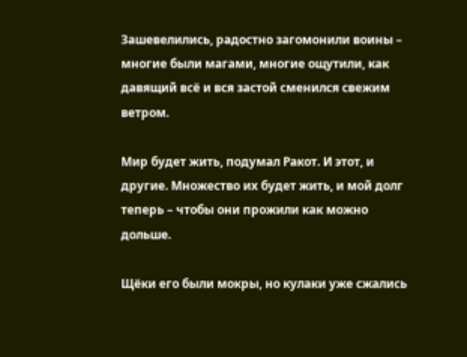Зашевелились, радостно загомонили воины – многие были магами, многие ощутили, как давящий всё и вся застой сменился свежим ветром.

Мир будет жить, подумал Ракот. И этот, и другие. Множество их будет жить, и мой долг теперь – чтобы они прожили как можно дольше.

Щёки его были мокры, но кулаки уже сжались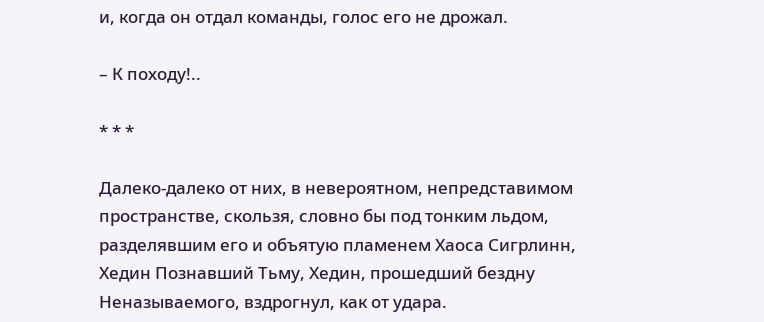и, когда он отдал команды, голос его не дрожал.

– К походу!..

* * *

Далеко-далеко от них, в невероятном, непредставимом пространстве, скользя, словно бы под тонким льдом, разделявшим его и объятую пламенем Хаоса Сигрлинн, Хедин Познавший Тьму, Хедин, прошедший бездну Неназываемого, вздрогнул, как от удара.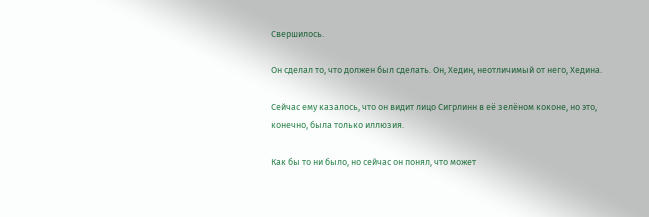Свершилось.

Он сделал то, что должен был сделать. Он, Хедин, неотличимый от него, Хедина.

Сейчас ему казалось, что он видит лицо Сигрлинн в её зелёном коконе, но это, конечно, была только иллюзия.

Как бы то ни было, но сейчас он понял, что может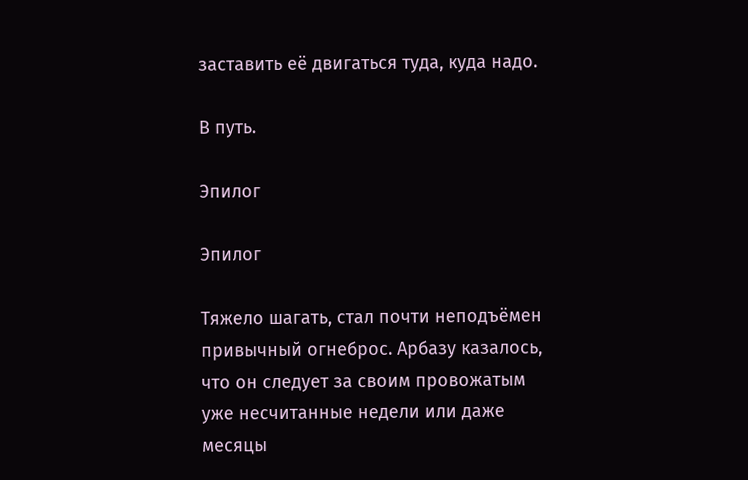заставить её двигаться туда, куда надо.

В путь.

Эпилог

Эпилог

Тяжело шагать, стал почти неподъёмен привычный огнеброс. Арбазу казалось, что он следует за своим провожатым уже несчитанные недели или даже месяцы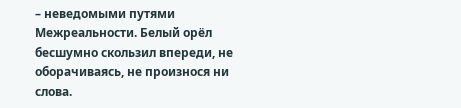– неведомыми путями Межреальности. Белый орёл бесшумно скользил впереди, не оборачиваясь, не произнося ни слова.